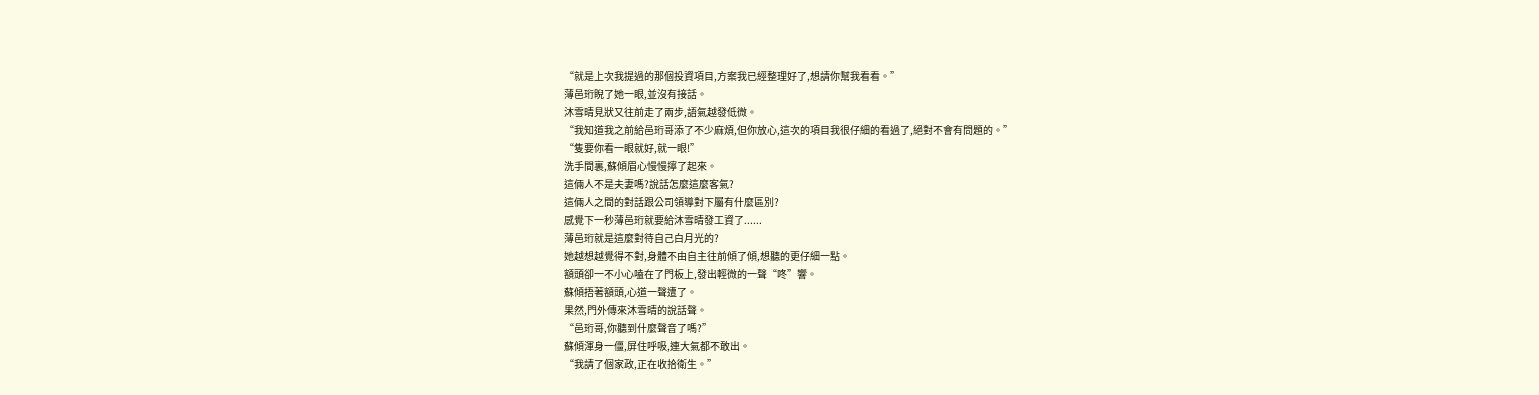“就是上次我提過的那個投資項目,方案我已經整理好了,想請你幫我看看。”
薄邑珩睨了她一眼,並沒有接話。
沐雪晴見狀又往前走了兩步,語氣越發低微。
“我知道我之前給邑珩哥添了不少麻煩,但你放心,這次的項目我很仔細的看過了,絕對不會有問題的。”
“隻要你看一眼就好,就一眼!”
洗手間裏,蘇傾眉心慢慢擰了起來。
這倆人不是夫妻嗎?說話怎麼這麼客氣?
這倆人之間的對話跟公司領導對下屬有什麼區別?
感覺下一秒薄邑珩就要給沐雪晴發工資了......
薄邑珩就是這麼對待自己白月光的?
她越想越覺得不對,身體不由自主往前傾了傾,想聽的更仔細一點。
額頭卻一不小心嗑在了門板上,發出輕微的一聲“咚”響。
蘇傾捂著額頭,心道一聲遭了。
果然,門外傳來沐雪晴的說話聲。
“邑珩哥,你聽到什麼聲音了嗎?”
蘇傾渾身一僵,屏住呼吸,連大氣都不敢出。
“我請了個家政,正在收拾衛生。”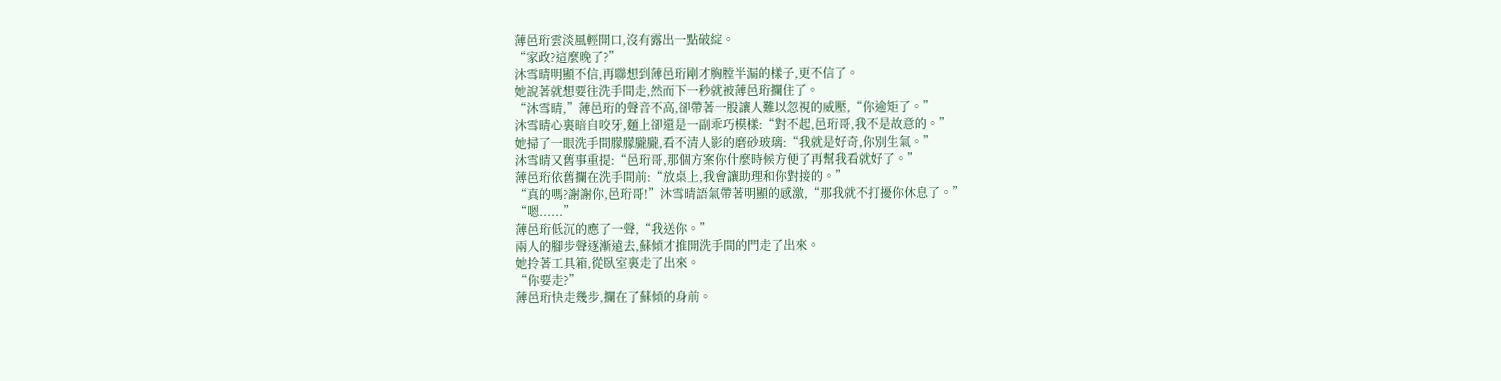薄邑珩雲淡風輕開口,沒有露出一點破綻。
“家政?這麼晚了?”
沐雪晴明顯不信,再聯想到薄邑珩剛才胸膛半漏的樣子,更不信了。
她說著就想要往洗手間走,然而下一秒就被薄邑珩攔住了。
“沐雪晴,”薄邑珩的聲音不高,卻帶著一股讓人難以忽視的威壓,“你逾矩了。”
沐雪晴心裏暗自咬牙,麵上卻還是一副乖巧模樣:“對不起,邑珩哥,我不是故意的。”
她掃了一眼洗手間朦朦朧朧,看不清人影的磨砂玻璃:“我就是好奇,你別生氣。”
沐雪晴又舊事重提:“邑珩哥,那個方案你什麼時候方便了再幫我看就好了。”
薄邑珩依舊攔在洗手間前:“放桌上,我會讓助理和你對接的。”
“真的嗎?謝謝你,邑珩哥!”沐雪晴語氣帶著明顯的感激,“那我就不打擾你休息了。”
“嗯......”
薄邑珩低沉的應了一聲,“我送你。”
兩人的腳步聲逐漸遠去,蘇傾才推開洗手間的門走了出來。
她拎著工具箱,從臥室裏走了出來。
“你要走?”
薄邑珩快走幾步,攔在了蘇傾的身前。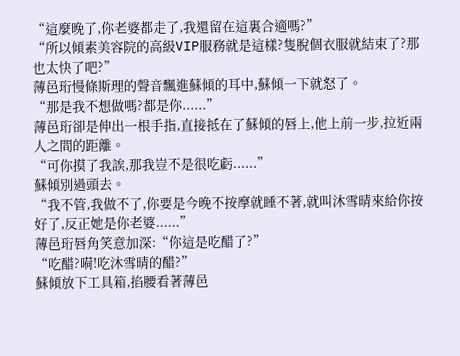“這麼晚了,你老婆都走了,我還留在這裏合適嗎?”
“所以傾素美容院的高級VIP服務就是這樣?隻脫個衣服就結束了?那也太快了吧?”
薄邑珩慢條斯理的聲音飄進蘇傾的耳中,蘇傾一下就怒了。
“那是我不想做嗎?都是你......”
薄邑珩卻是伸出一根手指,直接抵在了蘇傾的唇上,他上前一步,拉近兩人之間的距離。
“可你摸了我誒,那我豈不是很吃虧......”
蘇傾別過頭去。
“我不管,我做不了,你要是今晚不按摩就睡不著,就叫沐雪晴來給你按好了,反正她是你老婆......”
薄邑珩唇角笑意加深:“你這是吃醋了?”
“吃醋?嗬!吃沐雪晴的醋?”
蘇傾放下工具箱,掐腰看著薄邑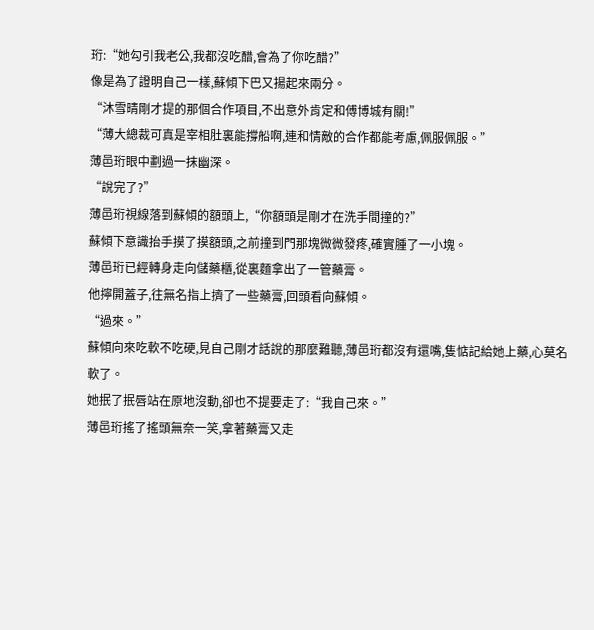珩:“她勾引我老公,我都沒吃醋,會為了你吃醋?”
像是為了證明自己一樣,蘇傾下巴又揚起來兩分。
“沐雪晴剛才提的那個合作項目,不出意外肯定和傅博城有關!”
“薄大總裁可真是宰相肚裏能撐船啊,連和情敵的合作都能考慮,佩服佩服。”
薄邑珩眼中劃過一抹幽深。
“說完了?”
薄邑珩視線落到蘇傾的額頭上,“你額頭是剛才在洗手間撞的?”
蘇傾下意識抬手摸了摸額頭,之前撞到門那塊微微發疼,確實腫了一小塊。
薄邑珩已經轉身走向儲藥櫃,從裏麵拿出了一管藥膏。
他擰開蓋子,往無名指上擠了一些藥膏,回頭看向蘇傾。
“過來。”
蘇傾向來吃軟不吃硬,見自己剛才話說的那麼難聽,薄邑珩都沒有還嘴,隻惦記給她上藥,心莫名軟了。
她抿了抿唇站在原地沒動,卻也不提要走了:“我自己來。”
薄邑珩搖了搖頭無奈一笑,拿著藥膏又走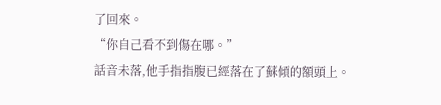了回來。
“你自己看不到傷在哪。”
話音未落,他手指指腹已經落在了蘇傾的額頭上。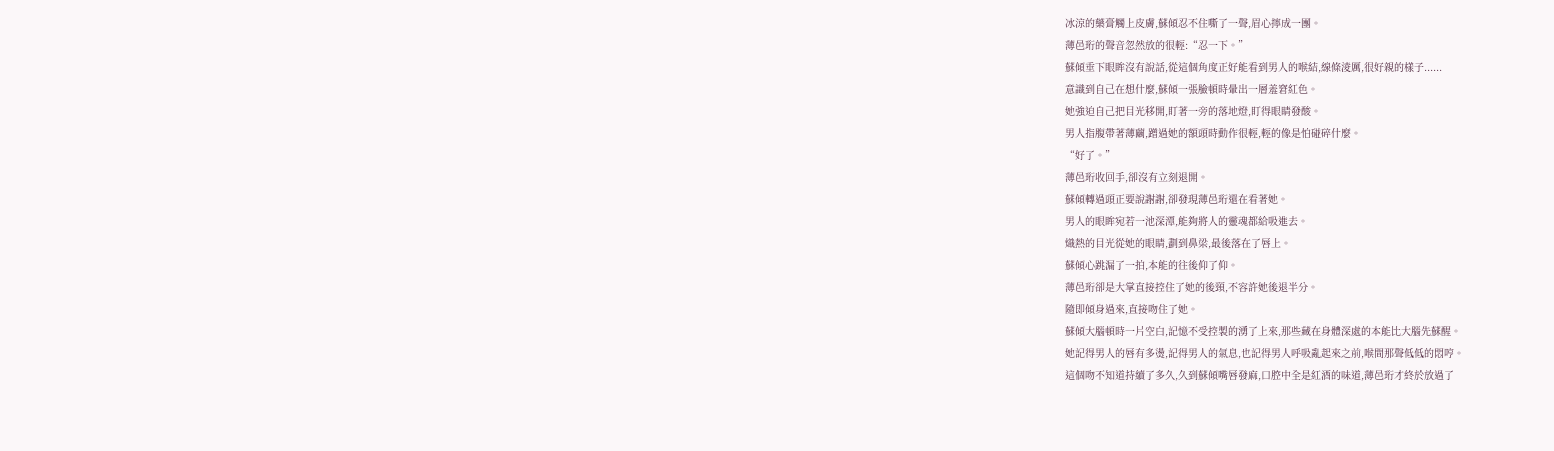冰涼的藥膏觸上皮膚,蘇傾忍不住嘶了一聲,眉心擰成一團。
薄邑珩的聲音忽然放的很輕:“忍一下。”
蘇傾垂下眼眸沒有說話,從這個角度正好能看到男人的喉結,線條淩厲,很好親的樣子......
意識到自己在想什麼,蘇傾一張臉頓時暈出一層羞窘紅色。
她強迫自己把目光移開,盯著一旁的落地燈,盯得眼睛發酸。
男人指腹帶著薄繭,蹭過她的額頭時動作很輕,輕的像是怕碰碎什麼。
“好了。”
薄邑珩收回手,卻沒有立刻退開。
蘇傾轉過頭正要說謝謝,卻發現薄邑珩還在看著她。
男人的眼眸宛若一池深潭,能夠將人的靈魂都給吸進去。
熾熱的目光從她的眼睛,劃到鼻梁,最後落在了唇上。
蘇傾心跳漏了一拍,本能的往後仰了仰。
薄邑珩卻是大掌直接控住了她的後頸,不容許她後退半分。
隨即傾身過來,直接吻住了她。
蘇傾大腦頓時一片空白,記憶不受控製的湧了上來,那些藏在身體深處的本能比大腦先蘇醒。
她記得男人的唇有多燙,記得男人的氣息,也記得男人呼吸亂起來之前,喉間那聲低低的悶哼。
這個吻不知道持續了多久,久到蘇傾嘴唇發麻,口腔中全是紅酒的味道,薄邑珩才終於放過了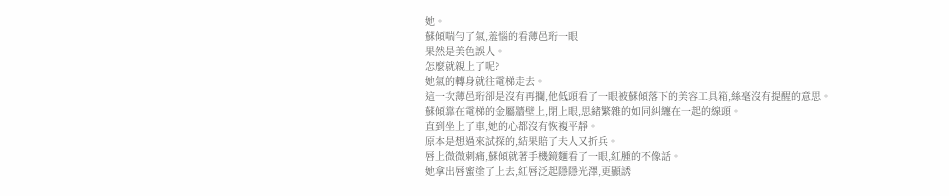她。
蘇傾喘勻了氣,羞惱的看薄邑珩一眼
果然是美色誤人。
怎麼就親上了呢?
她氣的轉身就往電梯走去。
這一次薄邑珩卻是沒有再攔,他低頭看了一眼被蘇傾落下的美容工具箱,絲毫沒有提醒的意思。
蘇傾靠在電梯的金屬牆壁上,閉上眼,思緒繁雜的如同糾纏在一起的線頭。
直到坐上了車,她的心都沒有恢複平靜。
原本是想過來試探的,結果賠了夫人又折兵。
唇上微微刺痛,蘇傾就著手機鏡麵看了一眼,紅腫的不像話。
她拿出唇蜜塗了上去,紅唇泛起隱隱光澤,更顯誘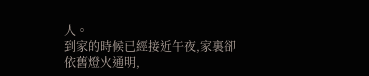人。
到家的時候已經接近午夜,家裏卻依舊燈火通明,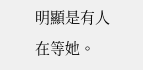明顯是有人在等她。